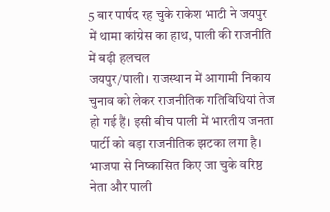5 बार पार्षद रह चुके राकेश भाटी ने जयपुर में थामा कांग्रेस का हाथ, पाली की राजनीति में बढ़ी हलचल
जयपुर/पाली। राजस्थान में आगामी निकाय चुनाव को लेकर राजनीतिक गतिविधियां तेज हो गई हैं। इसी बीच पाली में भारतीय जनता पार्टी को बड़ा राजनीतिक झटका लगा है। भाजपा से निष्कासित किए जा चुके वरिष्ठ नेता और पाली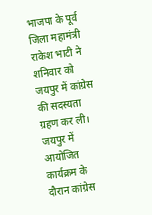भाजपा के पूर्व जिला महामंत्री राकेश भाटी ने शनिवार को जयपुर में कांग्रेस की सदस्यता ग्रहण कर ली।
जयपुर में आयोजित कार्यक्रम के दौरान कांग्रेस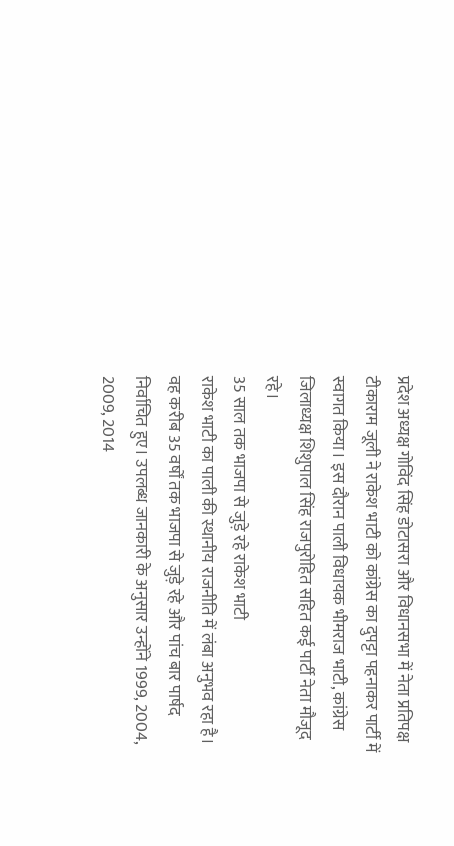प्रदेश अध्यक्ष गोविंद सिंह डोटासरा और विधानसभा में नेता प्रतिपक्ष टीकाराम जूली ने राकेश भाटी को कांग्रेस का दुपट्टा पहनाकर पार्टी में स्वागत किया। इस दौरान पाली विधायक भीमराज भाटी, कांग्रेस जिलाध्यक्ष शिशुपाल सिंह राजपुरोहित सहित कई पार्टी नेता मौजूद रहे।
35 साल तक भाजपा से जुड़े रहे राकेश भाटी
राकेश भाटी का पाली की स्थानीय राजनीति में लंबा अनुभव रहा है। वह करीब 35 वर्षों तक भाजपा से जुड़े रहे और पांच बार पार्षद निर्वाचित हुए। उपलब्ध जानकारी के अनुसार उन्होंने 1999, 2004, 2009, 2014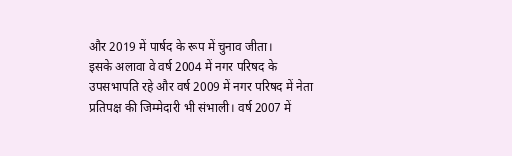और 2019 में पार्षद के रूप में चुनाव जीता।
इसके अलावा वे वर्ष 2004 में नगर परिषद के उपसभापति रहे और वर्ष 2009 में नगर परिषद में नेता प्रतिपक्ष की जिम्मेदारी भी संभाली। वर्ष 2007 में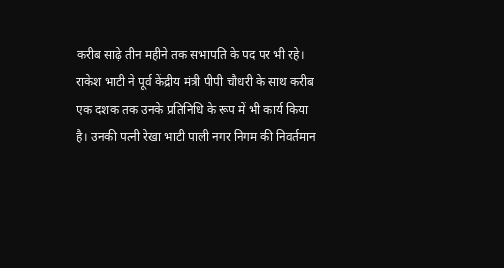करीब साढ़े तीन महीने तक सभापति के पद पर भी रहे।
राकेश भाटी ने पूर्व केंद्रीय मंत्री पीपी चौधरी के साथ करीब एक दशक तक उनके प्रतिनिधि के रूप में भी कार्य किया है। उनकी पत्नी रेखा भाटी पाली नगर निगम की निवर्तमान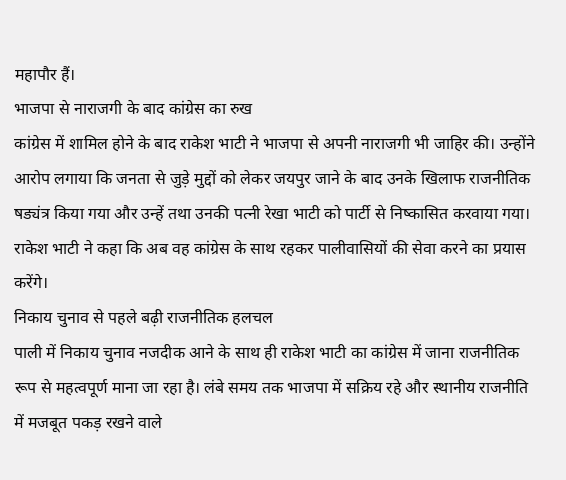महापौर हैं।
भाजपा से नाराजगी के बाद कांग्रेस का रुख
कांग्रेस में शामिल होने के बाद राकेश भाटी ने भाजपा से अपनी नाराजगी भी जाहिर की। उन्होंने आरोप लगाया कि जनता से जुड़े मुद्दों को लेकर जयपुर जाने के बाद उनके खिलाफ राजनीतिक षड्यंत्र किया गया और उन्हें तथा उनकी पत्नी रेखा भाटी को पार्टी से निष्कासित करवाया गया।
राकेश भाटी ने कहा कि अब वह कांग्रेस के साथ रहकर पालीवासियों की सेवा करने का प्रयास करेंगे।
निकाय चुनाव से पहले बढ़ी राजनीतिक हलचल
पाली में निकाय चुनाव नजदीक आने के साथ ही राकेश भाटी का कांग्रेस में जाना राजनीतिक रूप से महत्वपूर्ण माना जा रहा है। लंबे समय तक भाजपा में सक्रिय रहे और स्थानीय राजनीति में मजबूत पकड़ रखने वाले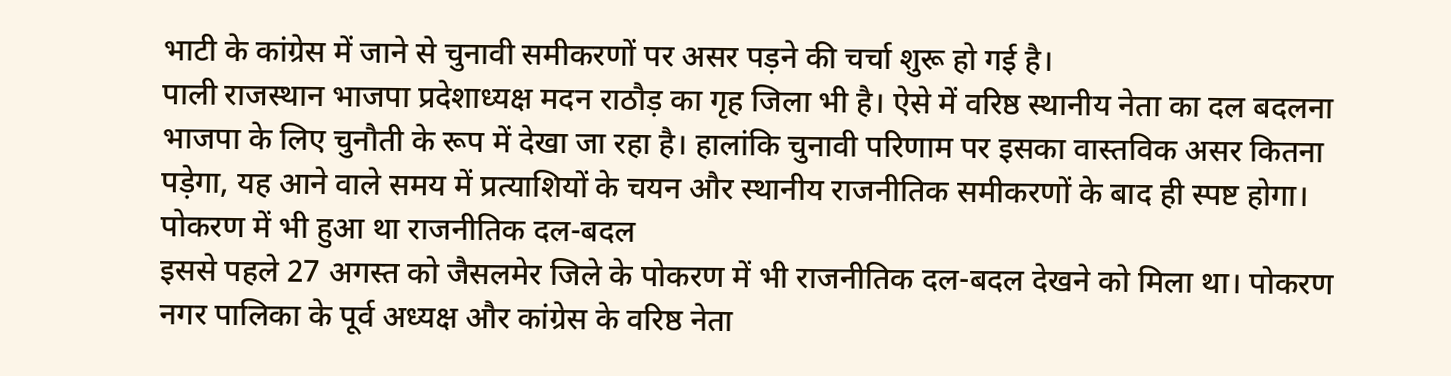भाटी के कांग्रेस में जाने से चुनावी समीकरणों पर असर पड़ने की चर्चा शुरू हो गई है।
पाली राजस्थान भाजपा प्रदेशाध्यक्ष मदन राठौड़ का गृह जिला भी है। ऐसे में वरिष्ठ स्थानीय नेता का दल बदलना भाजपा के लिए चुनौती के रूप में देखा जा रहा है। हालांकि चुनावी परिणाम पर इसका वास्तविक असर कितना पड़ेगा, यह आने वाले समय में प्रत्याशियों के चयन और स्थानीय राजनीतिक समीकरणों के बाद ही स्पष्ट होगा।
पोकरण में भी हुआ था राजनीतिक दल-बदल
इससे पहले 27 अगस्त को जैसलमेर जिले के पोकरण में भी राजनीतिक दल-बदल देखने को मिला था। पोकरण नगर पालिका के पूर्व अध्यक्ष और कांग्रेस के वरिष्ठ नेता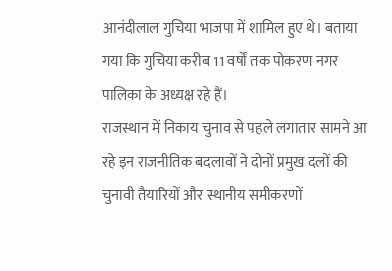आनंदीलाल गुचिया भाजपा में शामिल हुए थे। बताया गया कि गुचिया करीब 11 वर्षों तक पोकरण नगर पालिका के अध्यक्ष रहे हैं।
राजस्थान में निकाय चुनाव से पहले लगातार सामने आ रहे इन राजनीतिक बदलावों ने दोनों प्रमुख दलों की चुनावी तैयारियों और स्थानीय समीकरणों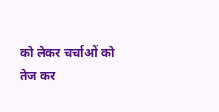को लेकर चर्चाओं को तेज कर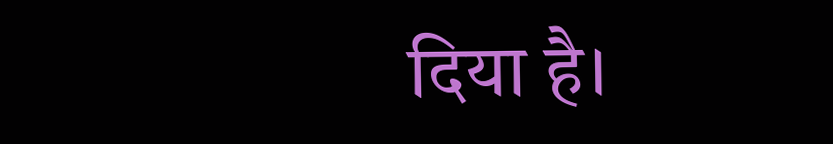दिया है।